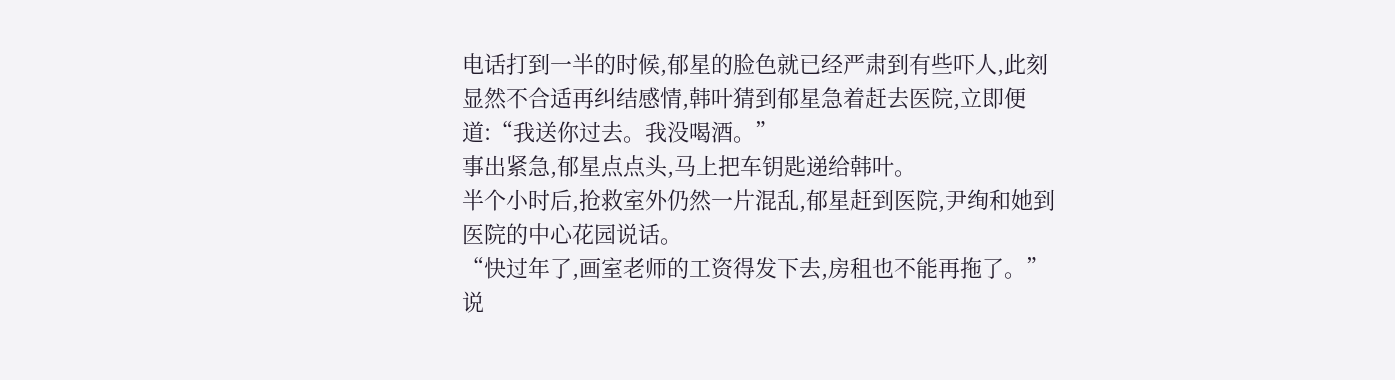电话打到一半的时候,郁星的脸色就已经严肃到有些吓人,此刻显然不合适再纠结感情,韩叶猜到郁星急着赶去医院,立即便道:“我送你过去。我没喝酒。”
事出紧急,郁星点点头,马上把车钥匙递给韩叶。
半个小时后,抢救室外仍然一片混乱,郁星赶到医院,尹绚和她到医院的中心花园说话。
“快过年了,画室老师的工资得发下去,房租也不能再拖了。”
说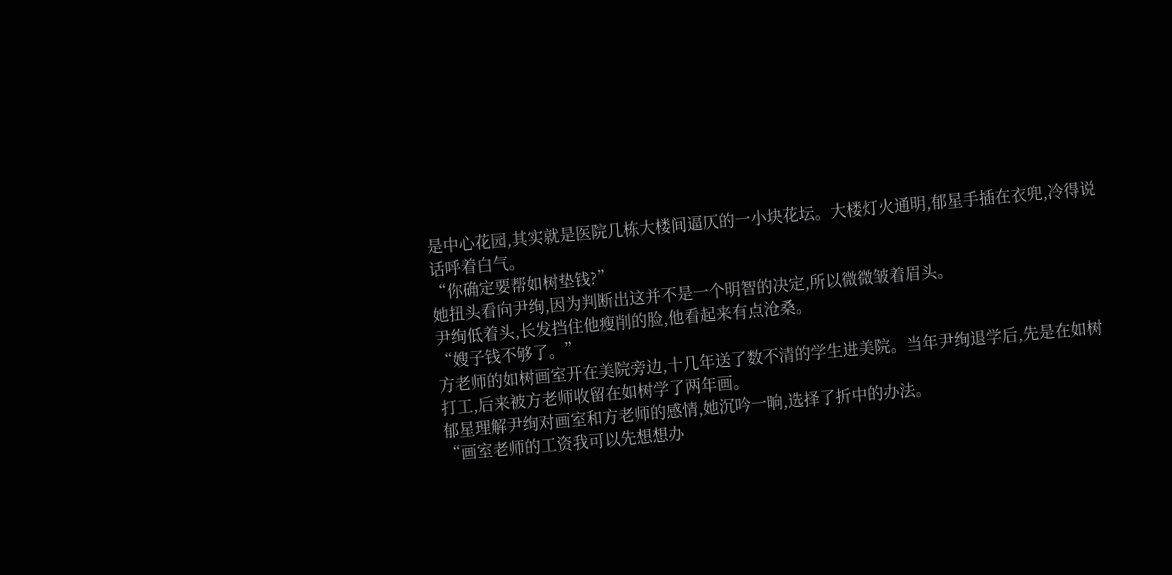是中心花园,其实就是医院几栋大楼间逼仄的一小块花坛。大楼灯火通明,郁星手插在衣兜,冷得说话呼着白气。
“你确定要帮如树垫钱?”
她扭头看向尹绚,因为判断出这并不是一个明智的决定,所以微微皱着眉头。
尹绚低着头,长发挡住他瘦削的脸,他看起来有点沧桑。
“嫂子钱不够了。”
方老师的如树画室开在美院旁边,十几年送了数不清的学生进美院。当年尹绚退学后,先是在如树打工,后来被方老师收留在如树学了两年画。
郁星理解尹绚对画室和方老师的感情,她沉吟一晌,选择了折中的办法。
“画室老师的工资我可以先想想办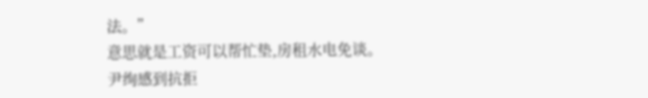法。”
意思就是工资可以帮忙垫,房租水电免谈。
尹绚感到抗拒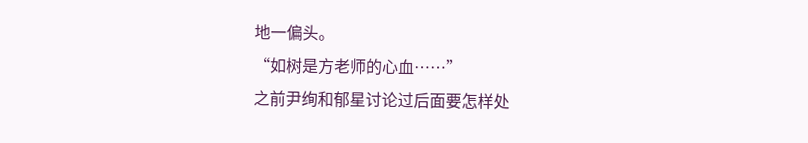地一偏头。
“如树是方老师的心血……”
之前尹绚和郁星讨论过后面要怎样处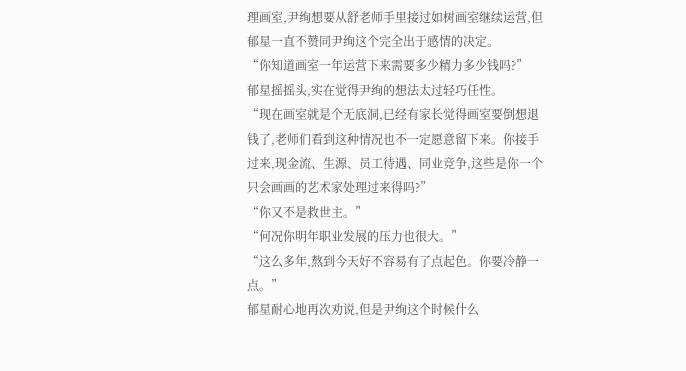理画室,尹绚想要从舒老师手里接过如树画室继续运营,但郁星一直不赞同尹绚这个完全出于感情的决定。
“你知道画室一年运营下来需要多少精力多少钱吗?”
郁星摇摇头,实在觉得尹绚的想法太过轻巧任性。
“现在画室就是个无底洞,已经有家长觉得画室要倒想退钱了,老师们看到这种情况也不一定愿意留下来。你接手过来,现金流、生源、员工待遇、同业竞争,这些是你一个只会画画的艺术家处理过来得吗?”
“你又不是救世主。”
“何况你明年职业发展的压力也很大。”
“这么多年,熬到今天好不容易有了点起色。你要冷静一点。”
郁星耐心地再次劝说,但是尹绚这个时候什么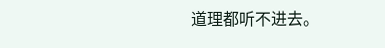道理都听不进去。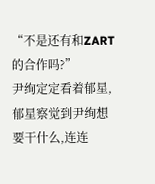“不是还有和ZART的合作吗?”
尹绚定定看着郁星,郁星察觉到尹绚想要干什么,连连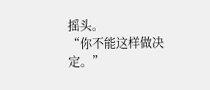摇头。
“你不能这样做决定。”